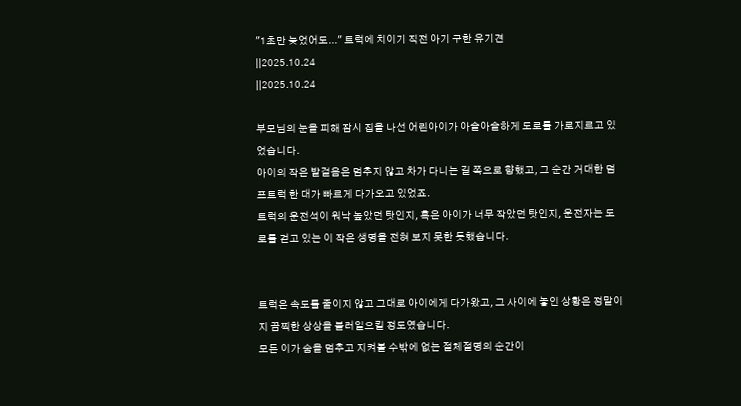"1초만 늦었어도..." 트럭에 치이기 직전 아기 구한 유기견
||2025.10.24
||2025.10.24

부모님의 눈을 피해 잠시 집을 나선 어린아이가 아슬아슬하게 도로를 가로지르고 있었습니다.
아이의 작은 발걸음은 멈추지 않고 차가 다니는 길 쪽으로 향했고, 그 순간 거대한 덤프트럭 한 대가 빠르게 다가오고 있었죠.
트럭의 운전석이 워낙 높았던 탓인지, 혹은 아이가 너무 작았던 탓인지, 운전자는 도로를 걷고 있는 이 작은 생명을 전혀 보지 못한 듯했습니다.


트럭은 속도를 줄이지 않고 그대로 아이에게 다가왔고, 그 사이에 놓인 상황은 정말이지 끔찍한 상상을 불러일으킬 정도였습니다.
모든 이가 숨을 멈추고 지켜볼 수밖에 없는 절체절명의 순간이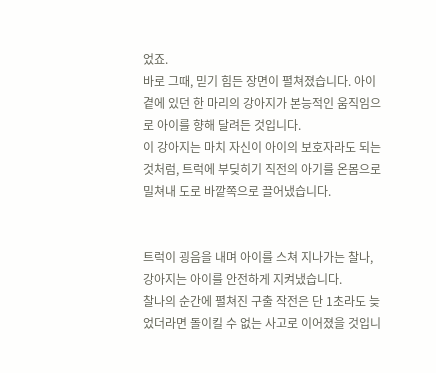었죠.
바로 그때, 믿기 힘든 장면이 펼쳐졌습니다. 아이 곁에 있던 한 마리의 강아지가 본능적인 움직임으로 아이를 향해 달려든 것입니다.
이 강아지는 마치 자신이 아이의 보호자라도 되는 것처럼, 트럭에 부딪히기 직전의 아기를 온몸으로 밀쳐내 도로 바깥쪽으로 끌어냈습니다.


트럭이 굉음을 내며 아이를 스쳐 지나가는 찰나, 강아지는 아이를 안전하게 지켜냈습니다.
찰나의 순간에 펼쳐진 구출 작전은 단 1초라도 늦었더라면 돌이킬 수 없는 사고로 이어졌을 것입니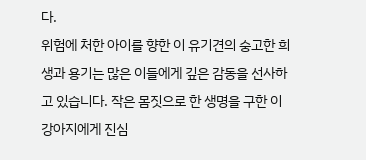다.
위험에 처한 아이를 향한 이 유기견의 숭고한 희생과 용기는 많은 이들에게 깊은 감동을 선사하고 있습니다. 작은 몸짓으로 한 생명을 구한 이 강아지에게 진심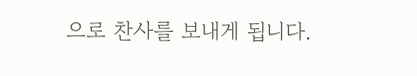으로 찬사를 보내게 됩니다.